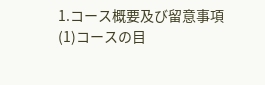1.コース概要及び留意事項
(1)コースの目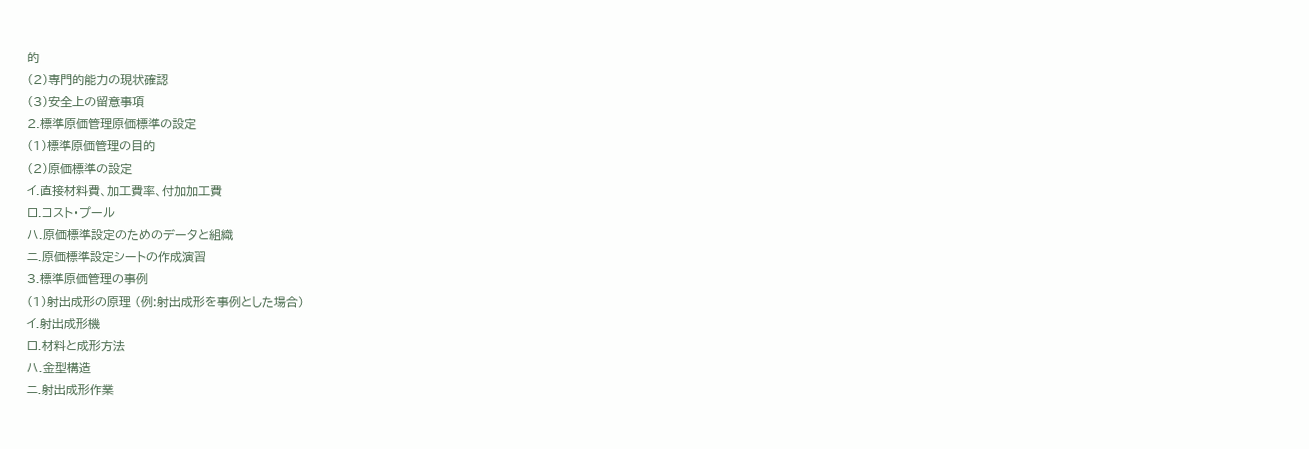的
(2)専門的能力の現状確認
(3)安全上の留意事項
2.標準原価管理原価標準の設定
(1)標準原価管理の目的
(2)原価標準の設定
イ.直接材料費、加工費率、付加加工費
ロ.コスト・プール
ハ.原価標準設定のためのデータと組織
ニ.原価標準設定シートの作成演習
3.標準原価管理の事例
(1)射出成形の原理 (例:射出成形を事例とした場合)
イ.射出成形機
ロ.材料と成形方法
ハ.金型構造
ニ.射出成形作業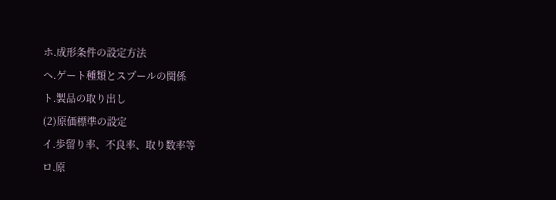ホ.成形条件の設定方法
ヘ.ゲート種類とスプールの関係
ト.製品の取り出し
(2)原価標準の設定
イ.歩留り率、不良率、取り数率等
ロ.原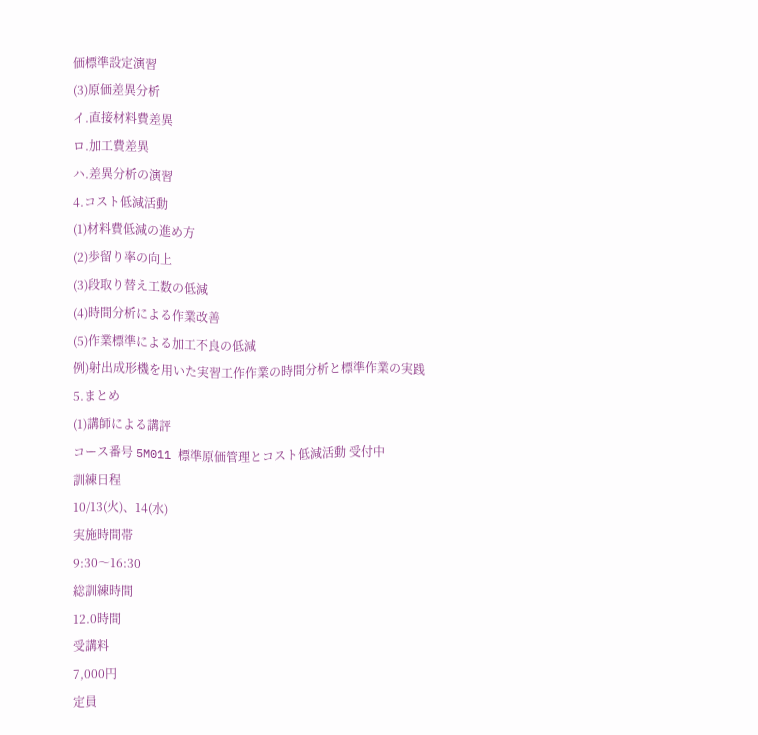価標準設定演習
(3)原価差異分析
イ.直接材料費差異
ロ.加工費差異
ハ.差異分析の演習
4.コスト低減活動
(1)材料費低減の進め方
(2)歩留り率の向上
(3)段取り替え工数の低減
(4)時間分析による作業改善
(5)作業標準による加工不良の低減
例)射出成形機を用いた実習工作作業の時間分析と標準作業の実践
5.まとめ
(1)講師による講評
コース番号 5M011 標準原価管理とコスト低減活動 受付中
訓練日程
10/13(火)、14(水)
実施時間帯
9:30〜16:30
総訓練時間
12.0時間
受講料
7,000円
定員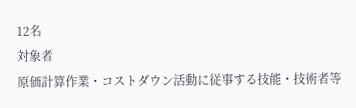12名
対象者
原価計算作業・コストダウン活動に従事する技能・技術者等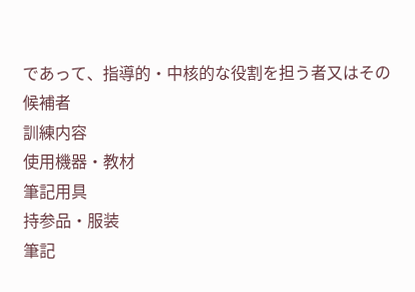であって、指導的・中核的な役割を担う者又はその候補者
訓練内容
使用機器・教材
筆記用具
持参品・服装
筆記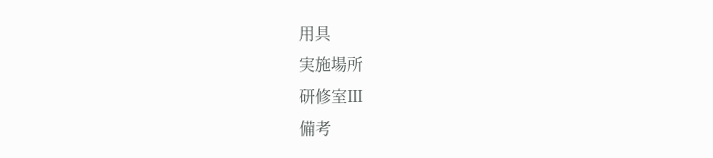用具
実施場所
研修室Ⅲ
備考